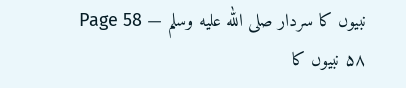نبیوں کا سردار صلى الله عليه وسلم — Page 58
۵۸ نبیوں کا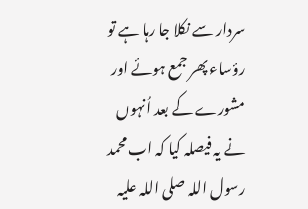سردار سے نکلا جا رہا ہے تو رؤساء پھر جمع ہوئے اور مشورے کے بعد اُنہوں نے یہ فیصلہ کیا کہ اب محمد رسول اللہ صلی اللہ علیہ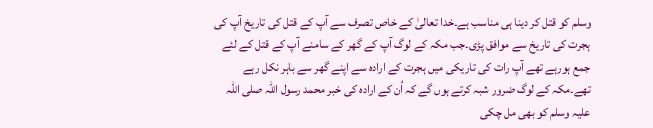وسلم کو قتل کر دینا ہی مناسب ہے۔خدا تعالیٰ کے خاص تصرف سے آپ کے قتل کی تاریخ آپ کی ہجرت کی تاریخ سے موافق پڑی۔جب مکہ کے لوگ آپ کے گھر کے سامنے آپ کے قتل کے لئے جمع ہورہے تھے آپ رات کی تاریکی میں ہجرت کے ارادہ سے اپنے گھر سے باہر نکل رہے تھے۔مکہ کے لوگ ضرور شبہ کرتے ہوں گے کہ اُن کے ارادہ کی خبر محمد رسول اللہ صلی اللہ علیہ وسلم کو بھی مل چکی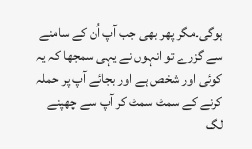ہوگی۔مگر پھر بھی جب آپ اُن کے سامنے سے گزرے تو انہوں نے یہی سمجھا کہ یہ کوئی اور شخص ہے اور بجائے آپ پر حملہ کرنے کے سمٹ سمٹ کر آپ سے چھپنے لگ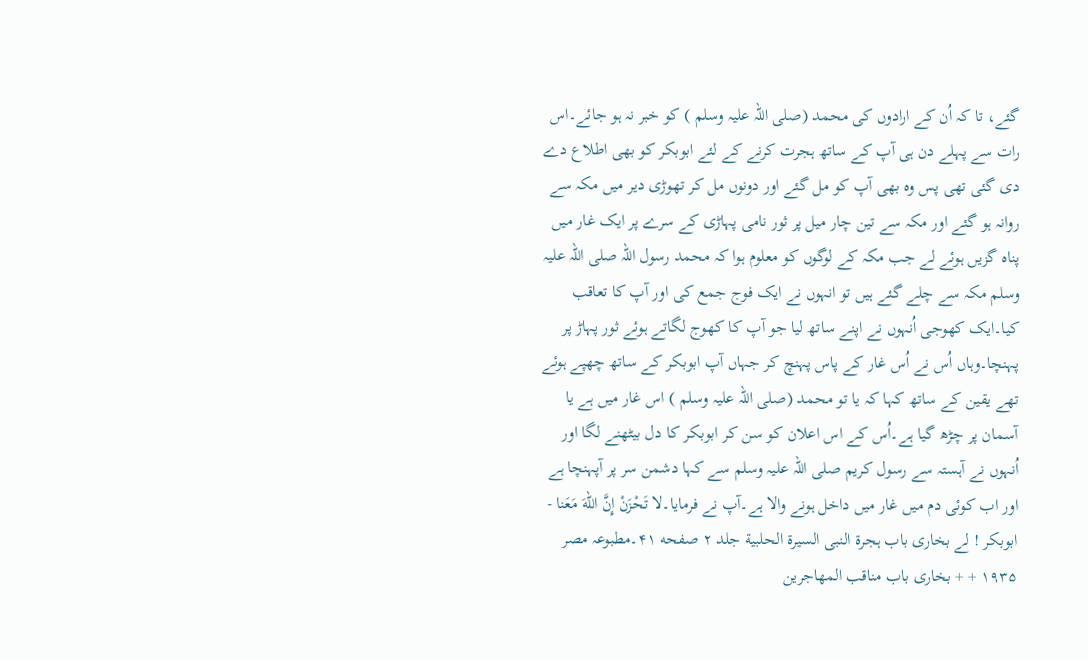گئے، تا کہ اُن کے ارادوں کی محمد (صلی اللہ علیہ وسلم ) کو خبر نہ ہو جائے۔اس رات سے پہلے دن ہی آپ کے ساتھ ہجرت کرنے کے لئے ابوبکر کو بھی اطلاع دے دی گئی تھی پس وہ بھی آپ کو مل گئے اور دونوں مل کر تھوڑی دیر میں مکہ سے روانہ ہو گئے اور مکہ سے تین چار میل پر ثور نامی پہاڑی کے سرے پر ایک غار میں پناہ گزیں ہوئے لے جب مکہ کے لوگوں کو معلوم ہوا کہ محمد رسول اللہ صلی اللہ علیہ وسلم مکہ سے چلے گئے ہیں تو انہوں نے ایک فوج جمع کی اور آپ کا تعاقب کیا۔ایک کھوجی اُنہوں نے اپنے ساتھ لیا جو آپ کا کھوج لگاتے ہوئے ثور پہاڑ پر پہنچا۔وہاں اُس نے اُس غار کے پاس پہنچ کر جہاں آپ ابوبکر کے ساتھ چھپے ہوئے تھے یقین کے ساتھ کہا کہ یا تو محمد (صلی اللہ علیہ وسلم ) اس غار میں ہے یا آسمان پر چڑھ گیا ہے۔اُس کے اس اعلان کو سن کر ابوبکر کا دل بیٹھنے لگا اور اُنہوں نے آہستہ سے رسول کریم صلی اللہ علیہ وسلم سے کہا دشمن سر پر آپہنچا ہے اور اب کوئی دم میں غار میں داخل ہونے والا ہے۔آپ نے فرمایا۔لا تَحْزَنْ إِنَّ اللهَ مَعَنا - ابوبکر ! لے بخاری باب ہجرۃ النبی السيرة الحلبية جلد ۲ صفحه ۴۱۔مطبوعہ مصر ۱۹۳۵ + + بخاری باب مناقب المهاجرين